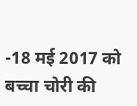-18 मई 2017 को बच्चा चोरी की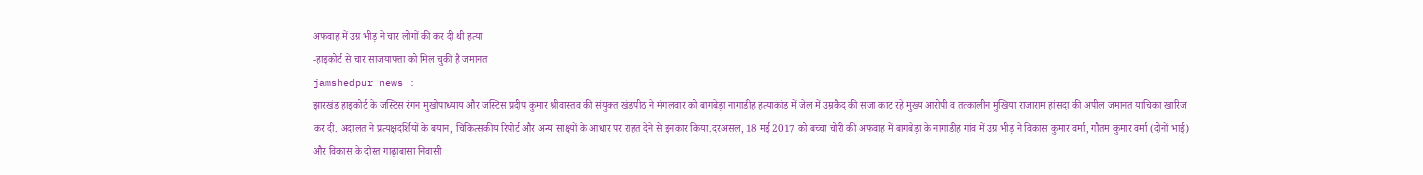अफवाह में उग्र भीड़ ने चार लोगों की कर दी थी हत्या
-हाइकोर्ट से चार साजयाफ्ता को मिल चुकी है जमानत
jamshedpur news :
झारखंड हाइकोर्ट के जस्टिस रंगन मुखोपाध्याय और जस्टिस प्रदीप कुमार श्रीवास्तव की संयुक्त खंडपीठ ने मंगलवार को बागबेड़ा नागाडीह हत्याकांड में जेल में उम्रकैद की सजा काट रहे मुख्य आरोपी व तत्कालीन मुखिया राजाराम हांसदा की अपील जमानत याचिका खारिज कर दी. अदालत ने प्रत्यक्षदर्शियों के बयान, चिकित्सकीय रिपोर्ट और अन्य साक्ष्यों के आधार पर राहत देने से इनकार किया.दरअसल, 18 मई 2017 को बच्चा चोरी की अफवाह में बागबेड़ा के नागाडीह गांव में उग्र भीड़ ने विकास कुमार वर्मा, गौतम कुमार वर्मा (दोनों भाई) और विकास के दोस्त गाढ़ाबासा निवासी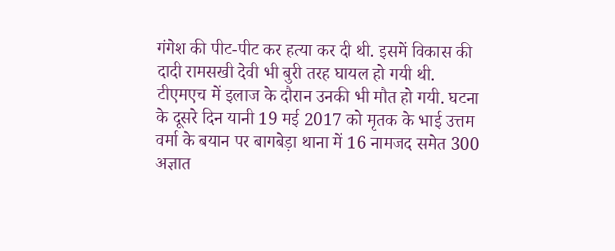गंगेश की पीट-पीट कर हत्या कर दी थी. इसमें विकास की दादी रामसखी देवी भी बुरी तरह घायल हो गयी थी. टीएमएच में इलाज के दौरान उनकी भी मौत हो गयी. घटना के दूसरे दिन यानी 19 मई 2017 को मृतक के भाई उत्तम वर्मा के बयान पर बागबेड़ा थाना में 16 नामजद समेत 300 अज्ञात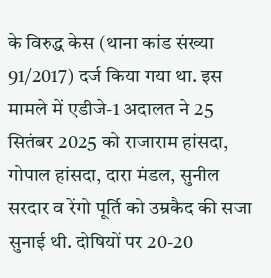के विरुद्ध केस (थाना कांड संख्या 91/2017) दर्ज किया गया था. इस मामले में एडीजे-1 अदालत ने 25 सितंबर 2025 को राजाराम हांसदा, गोपाल हांसदा, दारा मंडल, सुनील सरदार व रेंगो पूर्ति को उम्रकैद की सजा सुनाई थी. दोषियों पर 20-20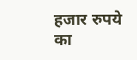हजार रुपये का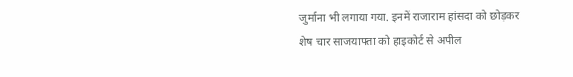जुर्माना भी लगाया गया. इनमें राजाराम हांसदा को छोड़कर शेष चार साजयाफ्ता को हाइकोर्ट से अपील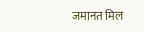जमानत मिल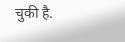चुकी है.